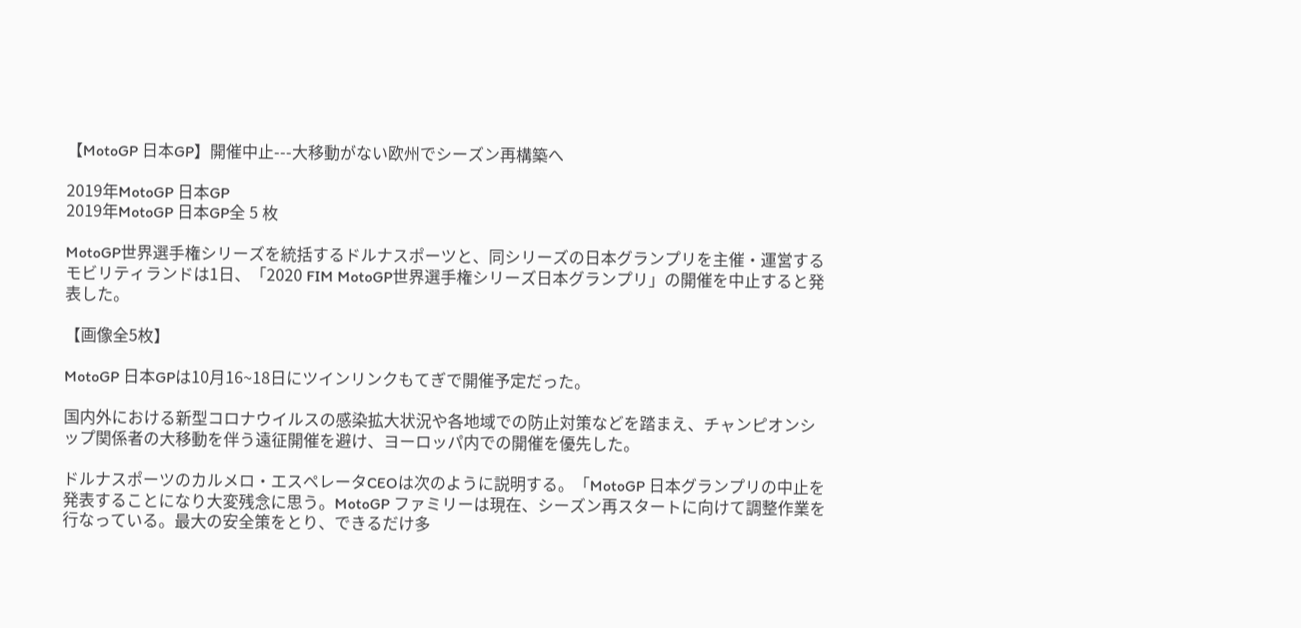【MotoGP 日本GP】開催中止---大移動がない欧州でシーズン再構築へ

2019年MotoGP 日本GP
2019年MotoGP 日本GP全 5 枚

MotoGP世界選手権シリーズを統括するドルナスポーツと、同シリーズの日本グランプリを主催・運営するモビリティランドは1日、「2020 FIM MotoGP世界選手権シリーズ日本グランプリ」の開催を中止すると発表した。

【画像全5枚】

MotoGP 日本GPは10月16~18日にツインリンクもてぎで開催予定だった。

国内外における新型コロナウイルスの感染拡大状況や各地域での防止対策などを踏まえ、チャンピオンシップ関係者の大移動を伴う遠征開催を避け、ヨーロッパ内での開催を優先した。

ドルナスポーツのカルメロ・エスペレータCEOは次のように説明する。「MotoGP 日本グランプリの中止を発表することになり大変残念に思う。MotoGP ファミリーは現在、シーズン再スタートに向けて調整作業を行なっている。最大の安全策をとり、できるだけ多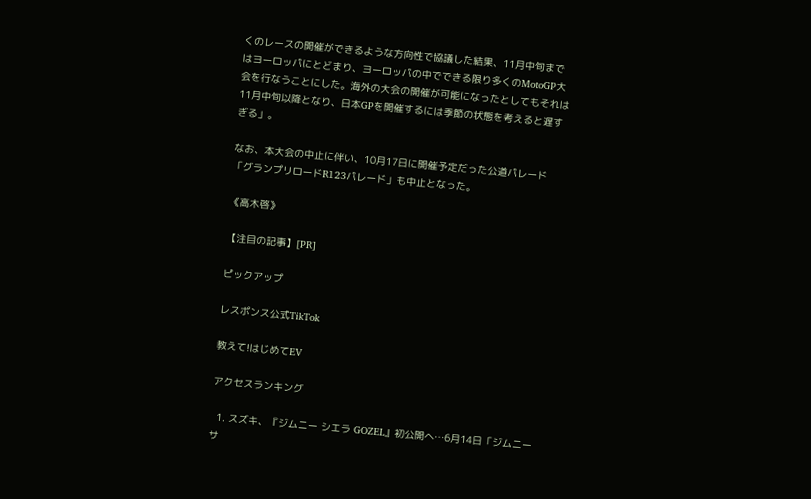くのレースの開催ができるような方向性で協議した結果、11月中旬まではヨーロッパにとどまり、ヨーロッパの中でできる限り多くのMotoGP大会を行なうことにした。海外の大会の開催が可能になったとしてもそれは11月中旬以降となり、日本GPを開催するには季節の状態を考えると遅すぎる」。

なお、本大会の中止に伴い、10月17日に開催予定だった公道パレード「グランプリロードR123パレード」も中止となった。

《高木啓》

【注目の記事】[PR]

ピックアップ

レスポンス公式TikTok

教えて!はじめてEV

アクセスランキング

  1. スズキ、『ジムニー シエラ GOZEL』初公開へ…6月14日「ジムニーサ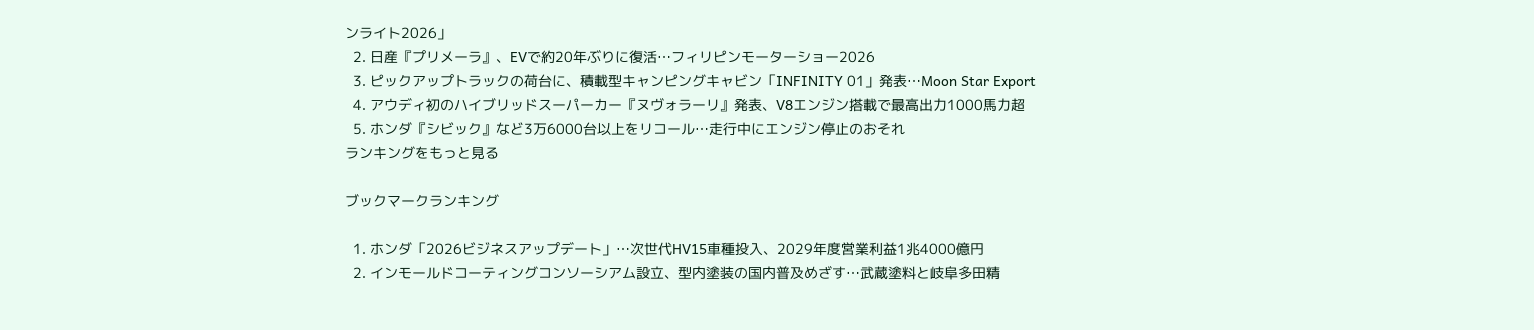ンライト2026」
  2. 日産『プリメーラ』、EVで約20年ぶりに復活…フィリピンモーターショー2026
  3. ピックアップトラックの荷台に、積載型キャンピングキャビン「INFINITY 01」発表…Moon Star Export
  4. アウディ初のハイブリッドスーパーカー『ヌヴォラーリ』発表、V8エンジン搭載で最高出力1000馬力超
  5. ホンダ『シビック』など3万6000台以上をリコール…走行中にエンジン停止のおそれ
ランキングをもっと見る

ブックマークランキング

  1. ホンダ「2026ビジネスアップデート」…次世代HV15車種投入、2029年度営業利益1兆4000億円
  2. インモールドコーティングコンソーシアム設立、型内塗装の国内普及めざす…武蔵塗料と岐阜多田精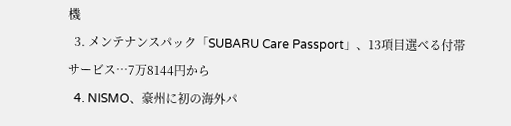機
  3. メンテナンスパック「SUBARU Care Passport」、13項目選べる付帯サービス…7万8144円から
  4. NISMO、豪州に初の海外パ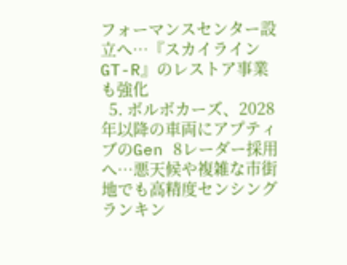フォーマンスセンター設立へ…『スカイラインGT-R』のレストア事業も強化
  5. ボルボカーズ、2028年以降の車両にアプティブのGen 8レーダー採用へ…悪天候や複雑な市街地でも高精度センシング
ランキン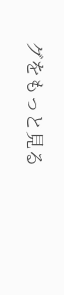グをもっと見る